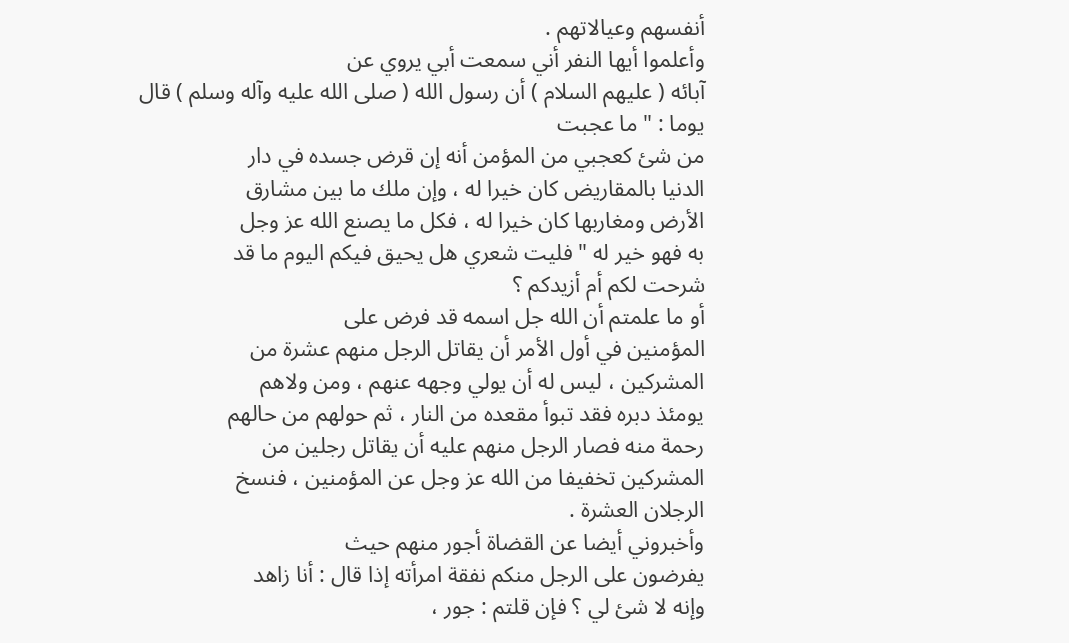أنفسهم وعيالاتهم .
وأعلموا أيها النفر أني سمعت أبي يروي عن
آبائه ( عليهم السلام ) أن رسول الله ( صلى الله عليه وآله وسلم ) قال يوما : " ما عجبت
من شئ كعجبي من المؤمن أنه إن قرض جسده في دار
الدنيا بالمقاريض كان خيرا له ، وإن ملك ما بين مشارق
الأرض ومغاربها كان خيرا له ، فكل ما يصنع الله عز وجل
به فهو خير له " فليت شعري هل يحيق فيكم اليوم ما قد
شرحت لكم أم أزيدكم ؟
أو ما علمتم أن الله جل اسمه قد فرض على
المؤمنين في أول الأمر أن يقاتل الرجل منهم عشرة من
المشركين ، ليس له أن يولي وجهه عنهم ، ومن ولاهم
يومئذ دبره فقد تبوأ مقعده من النار ، ثم حولهم من حالهم
رحمة منه فصار الرجل منهم عليه أن يقاتل رجلين من
المشركين تخفيفا من الله عز وجل عن المؤمنين ، فنسخ
الرجلان العشرة .
وأخبروني أيضا عن القضاة أجور منهم حيث
يفرضون على الرجل منكم نفقة امرأته إذا قال : أنا زاهد
وإنه لا شئ لي ؟ فإن قلتم : جور ،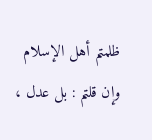ظلمتم أهل الإسلام
وإن قلتم : بل عدل ،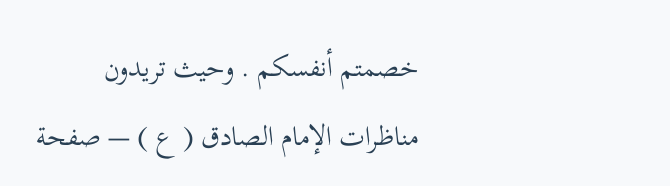خصمتم أنفسكم . وحيث تريدون
مناظرات الإمام الصادق ( ع ) — صفحة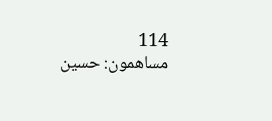114
مساهمون: حسين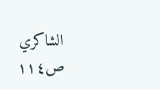الشاكري
ص١١٤